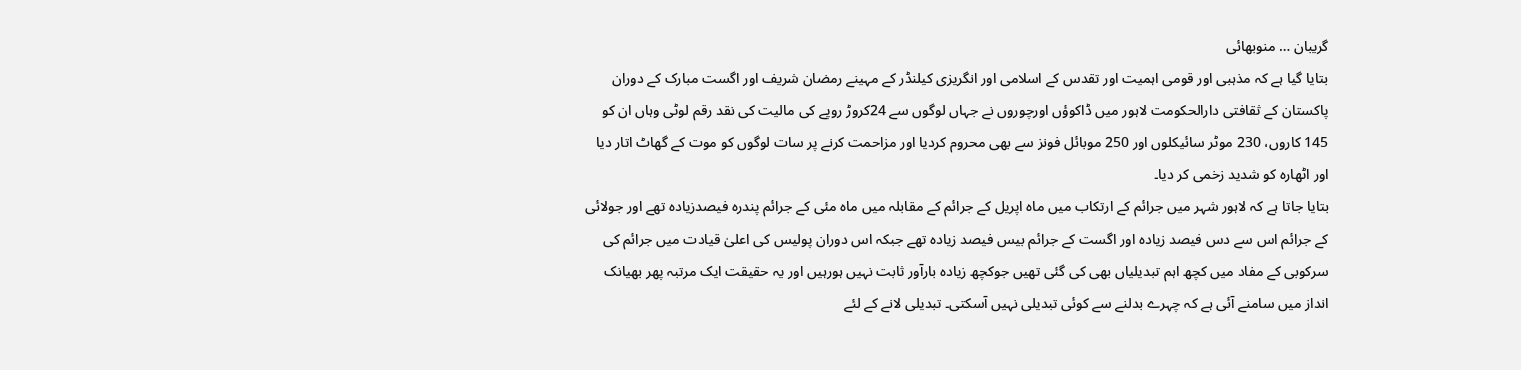گریبان … منوبھائی
بتایا گیا ہے کہ مذہبی اور قومی اہمیت اور تقدس کے اسلامی اور انگریزی کیلنڈر کے مہینے رمضان شریف اور اگست مبارک کے دوران پاکستان کے ثقافتی دارالحکومت لاہور میں ڈاکوؤں اورچوروں نے جہاں لوگوں سے 24کروڑ روپے کی مالیت کی نقد رقم لوٹی وہاں ان کو 145 کاروں، 230 موٹر سائیکلوں اور 250 موبائل فونز سے بھی محروم کردیا اور مزاحمت کرنے پر سات لوگوں کو موت کے گھاٹ اتار دیا اور اٹھارہ کو شدید زخمی کر دیا۔
بتایا جاتا ہے کہ لاہور شہر میں جرائم کے ارتکاب میں ماہ اپریل کے جرائم کے مقابلہ میں ماہ مئی کے جرائم پندرہ فیصدزیادہ تھے اور جولائی کے جرائم اس سے دس فیصد زیادہ اور اگست کے جرائم بیس فیصد زیادہ تھے جبکہ اس دوران پولیس کی اعلیٰ قیادت میں جرائم کی سرکوبی کے مفاد میں کچھ اہم تبدیلیاں بھی کی گئی تھیں جوکچھ زیادہ بارآور ثابت نہیں ہورہیں اور یہ حقیقت ایک مرتبہ پھر بھیانک انداز میں سامنے آئی ہے کہ چہرے بدلنے سے کوئی تبدیلی نہیں آسکتی۔ تبدیلی لانے کے لئے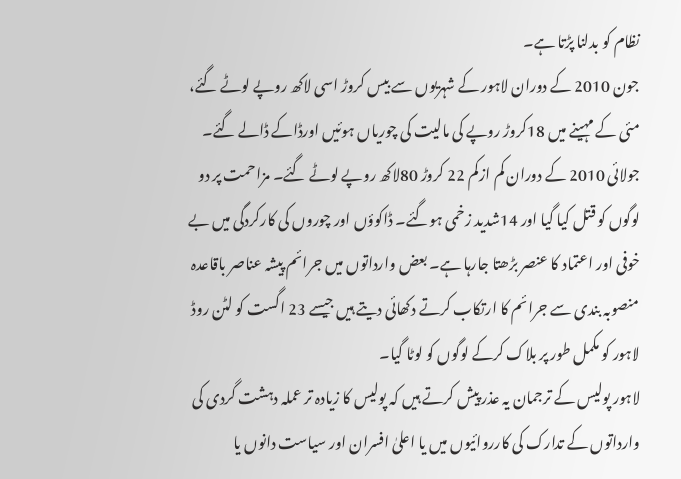نظام کو بدلنا پڑتا ہے۔
جون 2010 کے دوران لاہور کے شہریوں سے بیس کروڑ اسی لاکھ روپے لوٹے گئے، مئی کے مہینے میں 18کروڑ روپے کی مالیت کی چوریاں ہوئیں اورڈاکے ڈالے گئے۔ جولائی 2010 کے دوران کم ازکم 22 کروڑ 80لاکھ روپے لوٹے گئے۔ مزاحمت پر دو لوگوں کو قتل کیا گیا اور 14شدید زخمی ہوگئے۔ ڈاکوؤں اور چوروں کی کارکردگی میں بے خوفی اور اعتماد کا عنصر بڑھتا جارہا ہے۔ بعض وارداتوں میں جرائم پیشہ عناصر باقاعدہ منصوبہ بندی سے جرائم کا ارتکاب کرتے دکھائی دیتے ہیں جیسے 23 اگست کو لٹن روڈ لاہور کو مکمل طور پر بلاک کرکے لوگوں کو لوٹا گیا۔
لاہور پولیس کے ترجمان یہ عذر پیش کرتے ہیں کہ پولیس کا زیادہ تر عملہ دہشت گردی کی وارداتوں کے تدارک کی کارروائیوں میں یا اعلیٰ افسران اور سیاست دانوں یا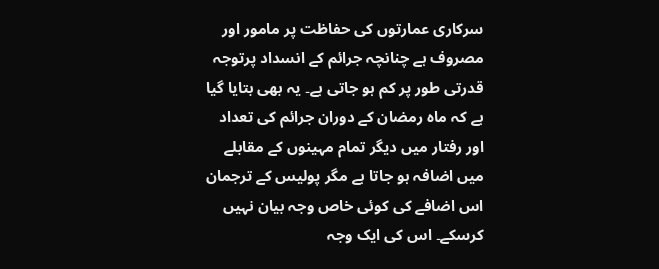سرکاری عمارتوں کی حفاظت پر مامور اور مصروف ہے چنانچہ جرائم کے انسداد پرتوجہ قدرتی طور پر کم ہو جاتی ہے۔ یہ بھی بتایا گیا ہے کہ ماہ رمضان کے دوران جرائم کی تعداد اور رفتار میں دیگر تمام مہینوں کے مقابلے میں اضافہ ہو جاتا ہے مگر پولیس کے ترجمان اس اضافے کی کوئی خاص وجہ بیان نہیں کرسکے۔ اس کی ایک وجہ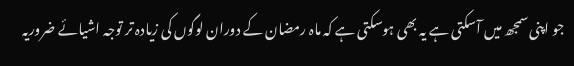جو اپنی سمجھ میں آسکتی ہے یہ بھی ہوسکتی ہے کہ ماہ رمضان کے دوران لوگوں کی زیادہ تر توجہ اشیائے ضروریہ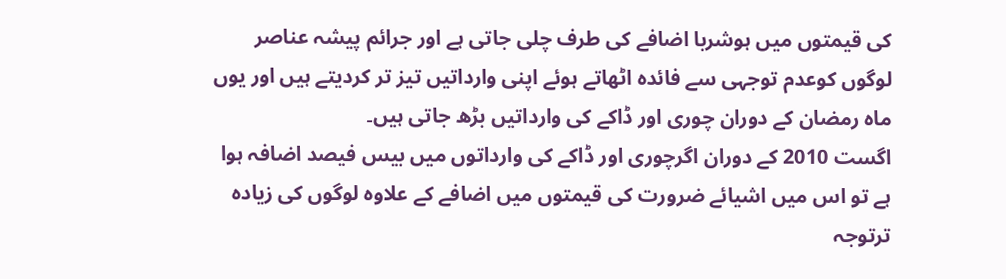کی قیمتوں میں ہوشربا اضافے کی طرف چلی جاتی ہے اور جرائم پیشہ عناصر لوگوں کوعدم توجہی سے فائدہ اٹھاتے ہوئے اپنی وارداتیں تیز تر کردیتے ہیں اور یوں ماہ رمضان کے دوران چوری اور ڈاکے کی وارداتیں بڑھ جاتی ہیں۔
اگست 2010 کے دوران اگرچوری اور ڈاکے کی وارداتوں میں بیس فیصد اضافہ ہوا ہے تو اس میں اشیائے ضرورت کی قیمتوں میں اضافے کے علاوہ لوگوں کی زیادہ ترتوجہ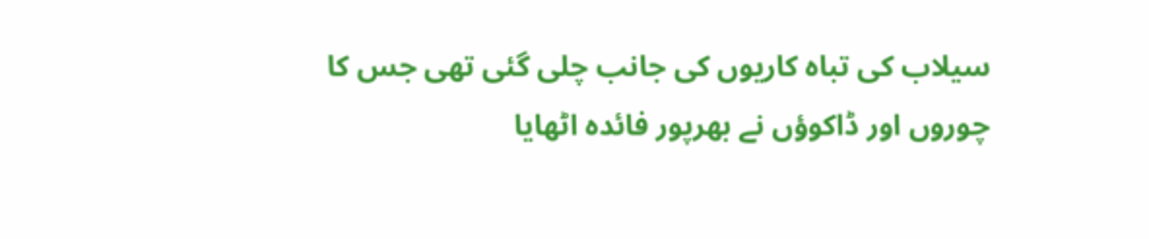سیلاب کی تباہ کاریوں کی جانب چلی گئی تھی جس کا چوروں اور ڈاکوؤں نے بھرپور فائدہ اٹھایا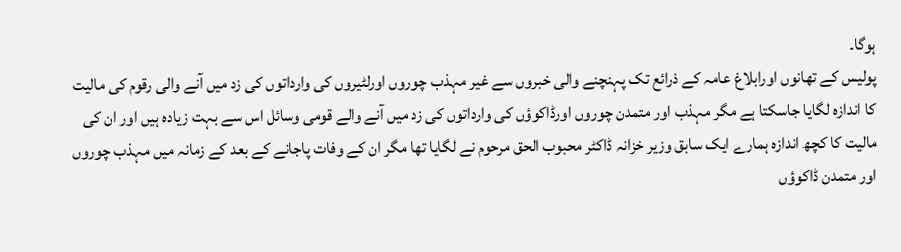ہوگا۔
پولیس کے تھانوں اورابلاغ عامہ کے ذرائع تک پہنچنے والی خبروں سے غیر مہذب چوروں اورلٹیروں کی وارداتوں کی زد میں آنے والی رقوم کی مالیت کا اندازہ لگایا جاسکتا ہے مگر مہذب اور متمدن چوروں اورڈاکوؤں کی وارداتوں کی زد میں آنے والے قومی وسائل اس سے بہت زیادہ ہیں اور ان کی مالیت کا کچھ اندازہ ہمارے ایک سابق وزیر خزانہ ڈاکٹر محبوب الحق مرحوم نے لگایا تھا مگر ان کے وفات پاجانے کے بعد کے زمانہ میں مہذب چوروں اور متمدن ڈاکوؤں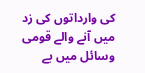کی وارداتوں کی زد میں آنے والے قومی وسائل میں بے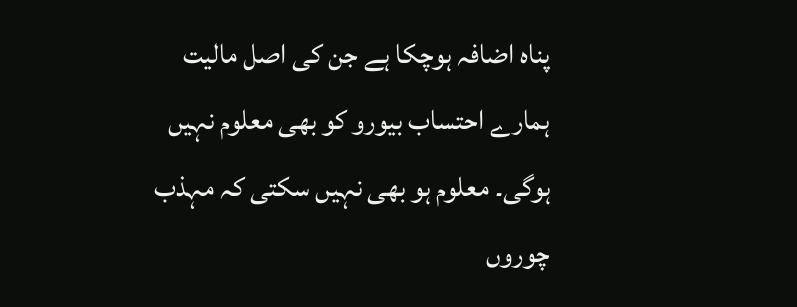پناہ اضافہ ہوچکا ہے جن کی اصل مالیت ہمارے احتساب بیورو کو بھی معلوم نہیں ہوگی۔ معلوم ہو بھی نہیں سکتی کہ مہذب چوروں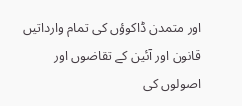اور متمدن ڈاکوؤں کی تمام وارداتیں قانون اور آئین کے تقاضوں اور اصولوں کی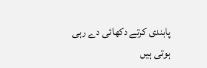پابندی کرتے دکھائی دے رہی ہوتی ہیں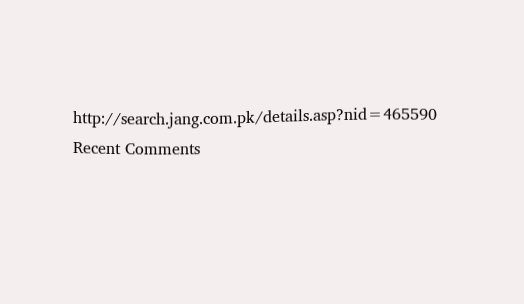http://search.jang.com.pk/details.asp?nid=465590
Recent Comments